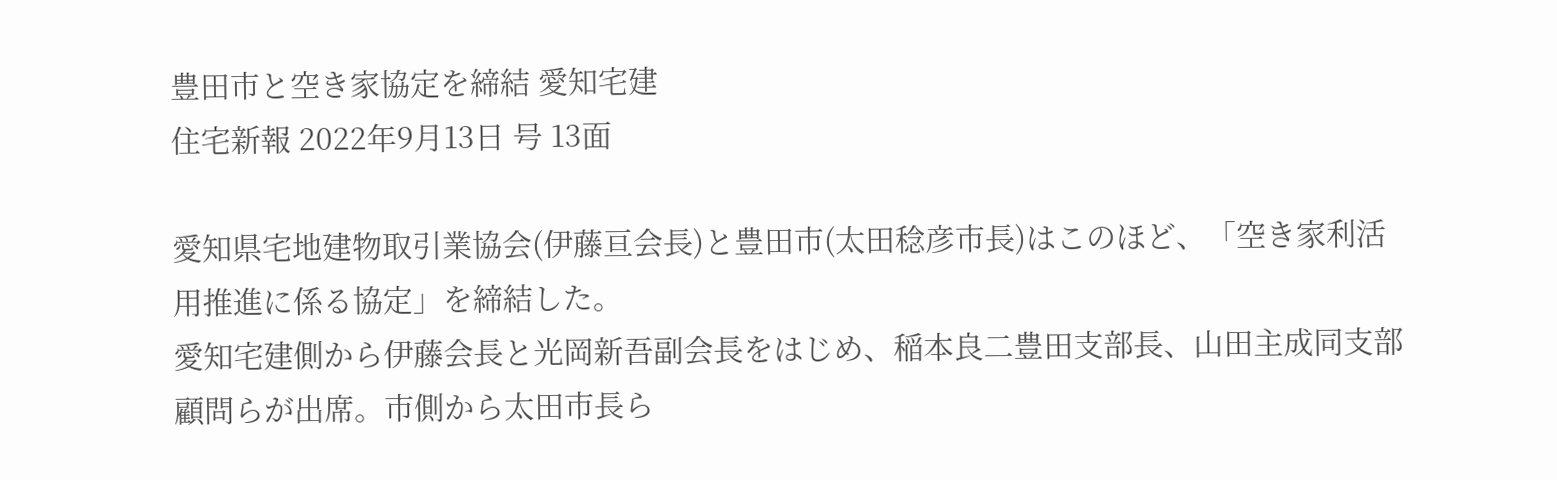豊田市と空き家協定を締結 愛知宅建
住宅新報 2022年9月13日 号 13面

愛知県宅地建物取引業協会(伊藤亘会長)と豊田市(太田稔彦市長)はこのほど、「空き家利活用推進に係る協定」を締結した。
愛知宅建側から伊藤会長と光岡新吾副会長をはじめ、稲本良二豊田支部長、山田主成同支部顧問らが出席。市側から太田市長ら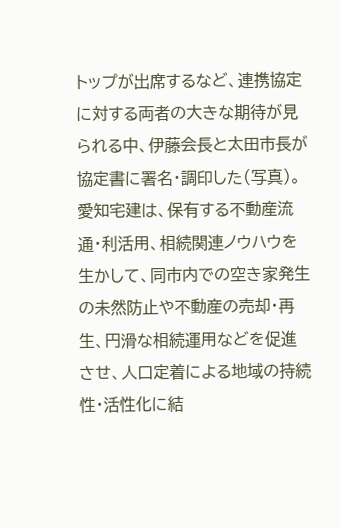トップが出席するなど、連携協定に対する両者の大きな期待が見られる中、伊藤会長と太田市長が協定書に署名・調印した(写真)。
愛知宅建は、保有する不動産流通・利活用、相続関連ノウハウを生かして、同市内での空き家発生の未然防止や不動産の売却・再生、円滑な相続運用などを促進させ、人口定着による地域の持続性・活性化に結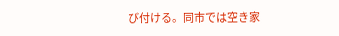び付ける。同市では空き家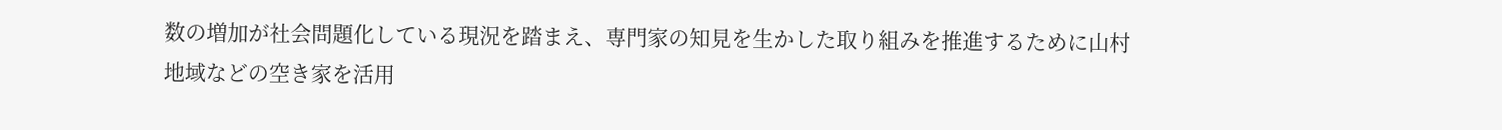数の増加が社会問題化している現況を踏まえ、専門家の知見を生かした取り組みを推進するために山村地域などの空き家を活用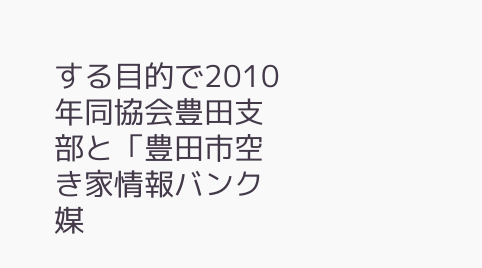する目的で2010年同協会豊田支部と「豊田市空き家情報バンク媒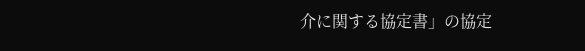介に関する協定書」の協定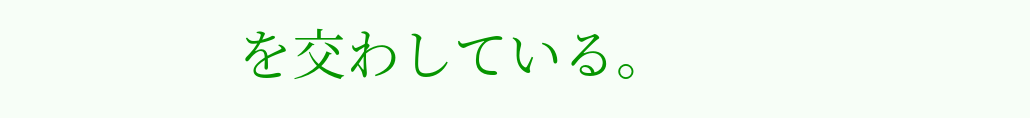を交わしている。